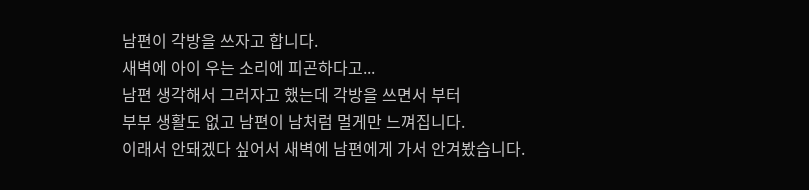남편이 각방을 쓰자고 합니다.
새벽에 아이 우는 소리에 피곤하다고...
남편 생각해서 그러자고 했는데 각방을 쓰면서 부터
부부 생활도 없고 남편이 남처럼 멀게만 느껴집니다.
이래서 안돼겠다 싶어서 새벽에 남편에게 가서 안겨봤습니다.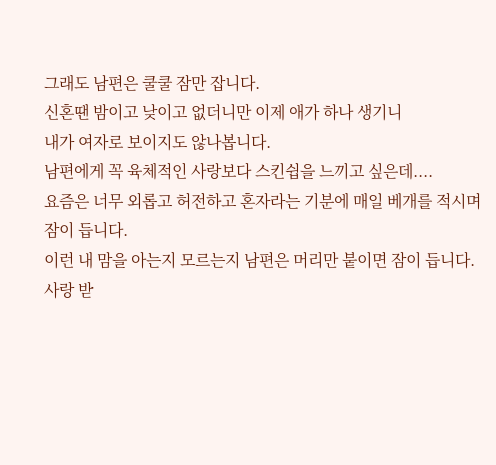그래도 남편은 쿨쿨 잠만 잡니다.
신혼땐 밤이고 낮이고 없더니만 이제 애가 하나 생기니
내가 여자로 보이지도 않나봅니다.
남편에게 꼭 육체적인 사랑보다 스킨쉽을 느끼고 싶은데....
요즘은 너무 외롭고 허전하고 혼자라는 기분에 매일 베개를 적시며
잠이 듭니다.
이런 내 맘을 아는지 모르는지 남편은 머리만 붙이면 잠이 듭니다.
사랑 받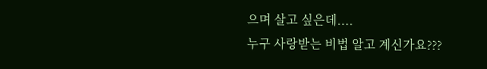으며 살고 싶은데....
누구 사랑받는 비법 알고 계신가요???